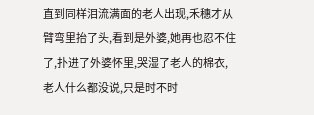直到同样泪流满面的老人出现,禾穗才从臂弯里抬了头,看到是外婆,她再也忍不住了,扑进了外婆怀里,哭湿了老人的棉衣,老人什么都没说,只是时不时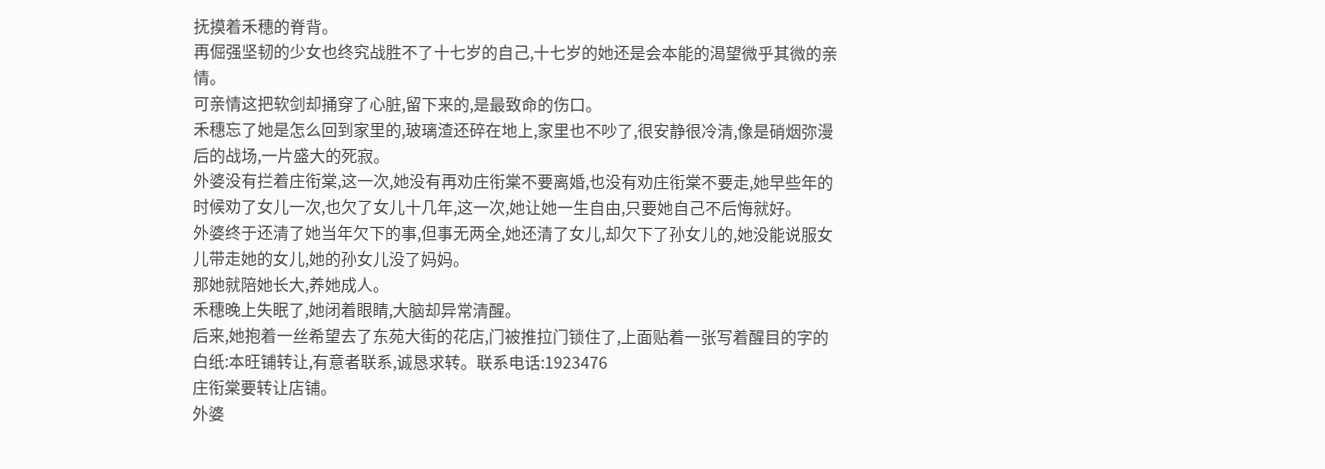抚摸着禾穗的脊背。
再倔强坚韧的少女也终究战胜不了十七岁的自己,十七岁的她还是会本能的渴望微乎其微的亲情。
可亲情这把软剑却捅穿了心脏,留下来的,是最致命的伤口。
禾穗忘了她是怎么回到家里的,玻璃渣还碎在地上,家里也不吵了,很安静很冷清,像是硝烟弥漫后的战场,一片盛大的死寂。
外婆没有拦着庄衔棠,这一次,她没有再劝庄衔棠不要离婚,也没有劝庄衔棠不要走,她早些年的时候劝了女儿一次,也欠了女儿十几年,这一次,她让她一生自由,只要她自己不后悔就好。
外婆终于还清了她当年欠下的事,但事无两全,她还清了女儿,却欠下了孙女儿的,她没能说服女儿带走她的女儿,她的孙女儿没了妈妈。
那她就陪她长大,养她成人。
禾穗晚上失眠了,她闭着眼睛,大脑却异常清醒。
后来,她抱着一丝希望去了东苑大街的花店,门被推拉门锁住了,上面贴着一张写着醒目的字的白纸:本旺铺转让,有意者联系,诚恳求转。联系电话:1923476
庄衔棠要转让店铺。
外婆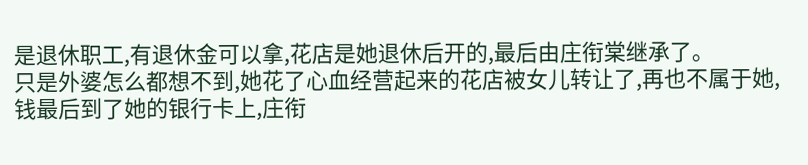是退休职工,有退休金可以拿,花店是她退休后开的,最后由庄衔棠继承了。
只是外婆怎么都想不到,她花了心血经营起来的花店被女儿转让了,再也不属于她,钱最后到了她的银行卡上,庄衔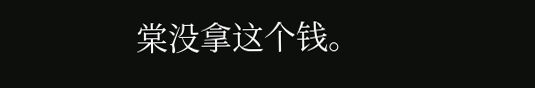棠没拿这个钱。